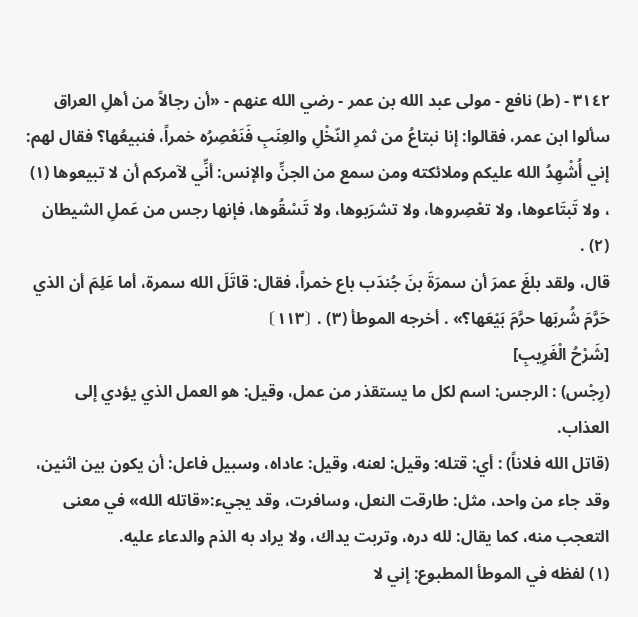٣١٤٢ - (ط) نافع - مولى عبد الله بن عمر - رضي الله عنهم - «أن رجالاً من أهلِ العراق سألوا ابن عمر، فقالوا: إنا نبتاعُ من ثمرِ النّخْلِ والعِنَبِ فَنَعْصِرُه خمراً، فنبيعُها؟ فقال لهم: إني أُشْهِدُ الله عليكم وملائكته ومن سمع من الجنِّ والإنس: أنِّي لآمركم أن لا تبيعوها (١) ، ولا تَبتَاعوها، ولا تعْصِروها، ولا تشرَبوها، ولا تَسْقُوها، فإنها رجس من عَملِ الشيطان (٢) .
قال، ولقد بلغَ عمرَ أن سمرَةَ بنَ جُندَب باع خمراً، فقال: قاتَلَ الله سمرة، أما عَلِمَ أن الذي حَرَّمَ شُربَها حرَّمَ بَيْعَها؟» . أخرجه الموطأ (٣) . ⦗١١٣⦘
[شَرْحُ الْغَرِيبِ]
(رِجْس) : الرجس: اسم لكل ما يستقذر من عمل، وقيل: هو العمل الذي يؤدي إلى العذاب.
(قاتل الله فلاناً) : أي: قتله: وقيل: لعنه، وقيل: عاداه، وسبيل فاعل: أن يكون بين اثنين، وقد جاء من واحد، مثل: طارقت النعل، وسافرت، وقد يجيء:«قاتله الله» في معنى التعجب منه، كما يقال: لله دره، وتربت يداك، ولا يراد به الذم والدعاء عليه.
(١) لفظه في الموطأ المطبوع: إني لا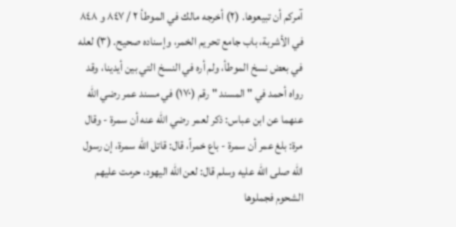آمركم أن تبيعوها. (٢) أخرجه مالك في الموطأ ٢ / ٨٤٧ و ٨٤٨ في الأشربة، باب جامع تحريم الخمر، وإسناده صحيح. (٣) لعله في بعض نسخ الموطأ، ولم أره في النسخ التي بين أيدينا، وقد رواه أحمد في " المسند " رقم (١٧٠) في مسند عمر رضي الله عنهما عن ابن عباس: ذكر لعمر رضي الله عنه أن سمرة - وقال مرة: بلغ عمر أن سمرة - باع خمراً، قال: قاتل الله سمرة، إن رسول الله صلى الله عليه وسلم قال: لعن الله اليهود، حرمت عليهم الشحوم فجملوها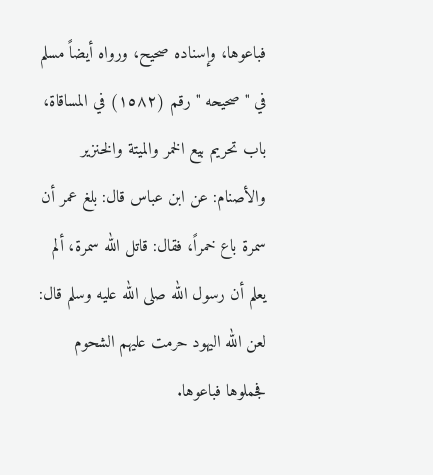فباعوها، وإسناده صحيح، ورواه أيضاً مسلم في " صحيحه " رقم (١٥٨٢) في المساقاة، باب تحريم بيع الخمر والميتة والخنزير والأصنام: عن ابن عباس قال: بلغ عمر أن سمرة باع خمراً، فقال: قاتل الله سمرة، ألم يعلم أن رسول الله صلى الله عليه وسلم قال: لعن الله اليهود حرمت عليهم الشحوم فجملوها فباعوها.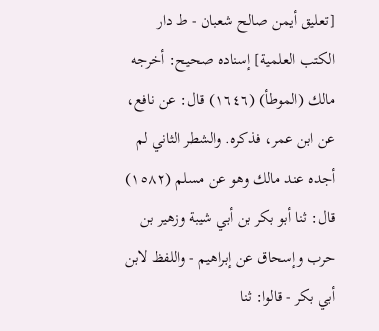[تعليق أيمن صالح شعبان - ط دار الكتب العلمية] إسناده صحيح: أخرجه مالك (الموطأ) (١٦٤٦) قال: عن نافع، عن ابن عمر، فذكره. والشطر الثاني لم أجده عند مالك وهو عن مسلم (١٥٨٢) قال: ثنا أبو بكر بن أبي شيبة وزهير بن حرب وإسحاق عن إبراهيم - واللفظ لابن أبي بكر - قالوا: ثنا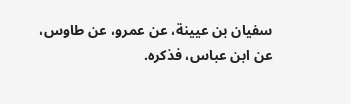سفيان بن عيينة، عن عمرو، عن طاوس، عن ابن عباس، فذكره.